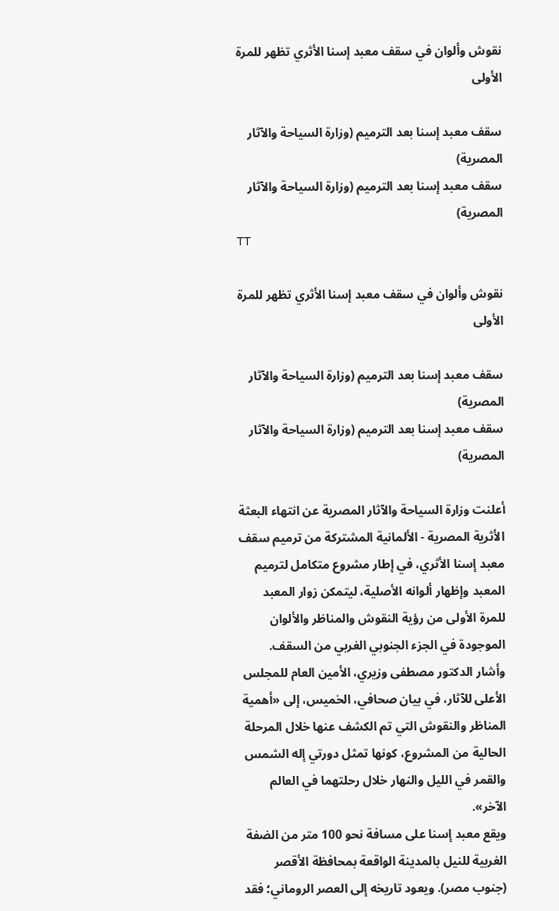نقوش وألوان في سقف معبد إسنا الأثري تظهر للمرة الأولى

سقف معبد إسنا بعد الترميم (وزارة السياحة والآثار المصرية)
سقف معبد إسنا بعد الترميم (وزارة السياحة والآثار المصرية)
TT

نقوش وألوان في سقف معبد إسنا الأثري تظهر للمرة الأولى

سقف معبد إسنا بعد الترميم (وزارة السياحة والآثار المصرية)
سقف معبد إسنا بعد الترميم (وزارة السياحة والآثار المصرية)

أعلنت وزارة السياحة والآثار المصرية عن انتهاء البعثة الأثرية المصرية - الألمانية المشتركة من ترميم سقف معبد إسنا الأثري، في إطار مشروع متكامل لترميم المعبد وإظهار ألوانه الأصلية، ليتمكن زوار المعبد للمرة الأولى من رؤية النقوش والمناظر والألوان الموجودة في الجزء الجنوبي الغربي من السقف.
وأشار الدكتور مصطفى وزيري، الأمين العام للمجلس الأعلى للآثار، في بيان صحافي، الخميس، إلى «أهمية المناظر والنقوش التي تم الكشف عنها خلال المرحلة الحالية من المشروع، كونها تمثل دورتي إله الشمس والقمر في الليل والنهار خلال رحلتهما في العالم الآخر».
ويقع معبد إسنا على مسافة نحو 100 متر من الضفة الغربية للنيل بالمدينة الواقعة بمحافظة الأقصر (جنوب مصر). ويعود تاريخه إلى العصر الروماني؛ فقد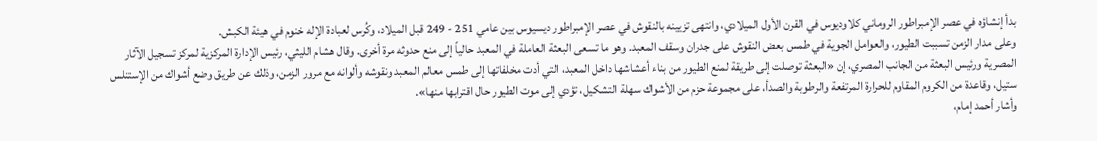بدأ إنشاؤه في عصر الإمبراطور الروماني كلاوديوس في القرن الأول الميلادي، وانتهى تزيينه بالنقوش في عصر الإمبراطور ديسيوس بين عامي 251 - 249 قبل الميلاد، وكُرس لعبادة الإله خنوم في هيئة الكبش.
وعلى مدار الزمن تسببت الطيور، والعوامل الجوية في طمس بعض النقوش على جدران وسقف المعبد. وهو ما تسعى البعثة العاملة في المعبد حالياً إلى منع حدوثه مرة أخرى. وقال هشام الليثي، رئيس الإدارة المركزية لمركز تسجيل الآثار المصرية ورئيس البعثة من الجانب المصري، إن «البعثة توصلت إلى طريقة لمنع الطيور من بناء أعشاشها داخل المعبد، التي أدت مخلفاتها إلى طمس معالم المعبد ونقوشه وألوانه مع مرور الزمن، وذلك عن طريق وضع أشواك من الإستنلس ستيل، وقاعدة من الكروم المقاوم للحرارة المرتفعة والرطوبة والصدأ، على مجموعة حزم من الأشواك سهلة التشكيل، تؤدي إلى موت الطيور حال اقترابها منها».
وأشار أحمد إمام،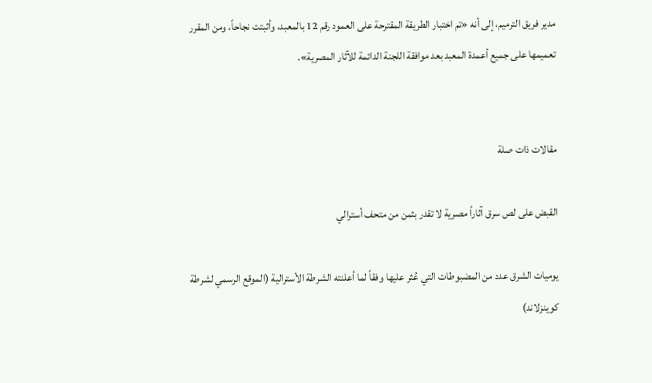مدير فريق الترميم، إلى أنه «تم اختبار الطريقة المقترحة على العمود رقم 12 بالمعبد، وأثبتت نجاحاً، ومن المقرر تعميمها على جميع أعمدة المعبد بعد موافقة اللجنة الدائمة للآثار المصرية».


مقالات ذات صلة

القبض على لص سرق آثاراً مصرية لا تقدر بثمن من متحف أسترالي

يوميات الشرق عدد من المضبوطات التي عُثر عليها وفقاً لما أعلنته الشرطة الأسترالية (الموقع الرسمي لشرطة كوينزلاند)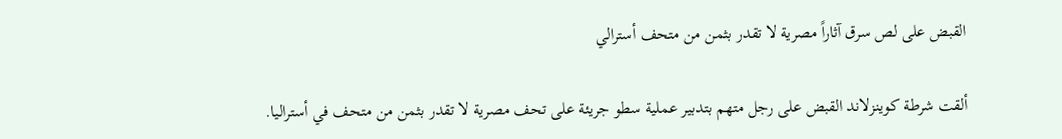القبض على لص سرق آثاراً مصرية لا تقدر بثمن من متحف أسترالي

ألقت شرطة كوينزلاند القبض على رجل متهم بتدبير عملية سطو جريئة على تحف مصرية لا تقدر بثمن من متحف في أستراليا.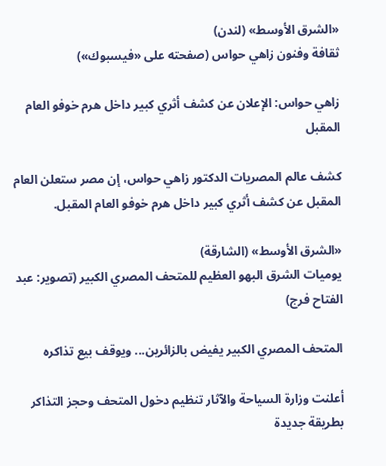«الشرق الأوسط» (لندن)
ثقافة وفنون زاهي حواس (صفحته على «فيسبوك»)

زاهي حواس: الإعلان عن كشف أثري كبير داخل هرم خوفو العام المقبل

كشف عالم المصريات الدكتور زاهي حواس، إن مصر ستعلن العام المقبل عن كشف أثري كبير داخل هرم خوفو العام المقبل.

«الشرق الأوسط» (الشارقة)
يوميات الشرق البهو العظيم للمتحف المصري الكبير (تصوير: عبد الفتاح فرج)

المتحف المصري الكبير يفيض بالزائرين... ويوقف بيع تذاكره

أعلنت وزارة السياحة والآثار تنظيم دخول المتحف وحجز التذاكر بطريقة جديدة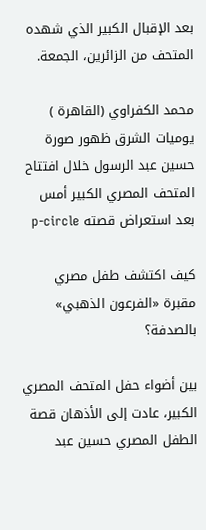بعد الإقبال الكبير الذي شهده المتحف من الزائرين، الجمعة.

محمد الكفراوي (القاهرة )
يوميات الشرق ظهور صورة حسين عبد الرسول خلال افتتاح المتحف المصري الكبير أمس بعد استعراض قصته p-circle

كيف اكتشف طفل مصري مقبرة «الفرعون الذهبي» بالصدفة؟

بين أضواء حفل المتحف المصري الكبير، عادت إلى الأذهان قصة الطفل المصري حسين عبد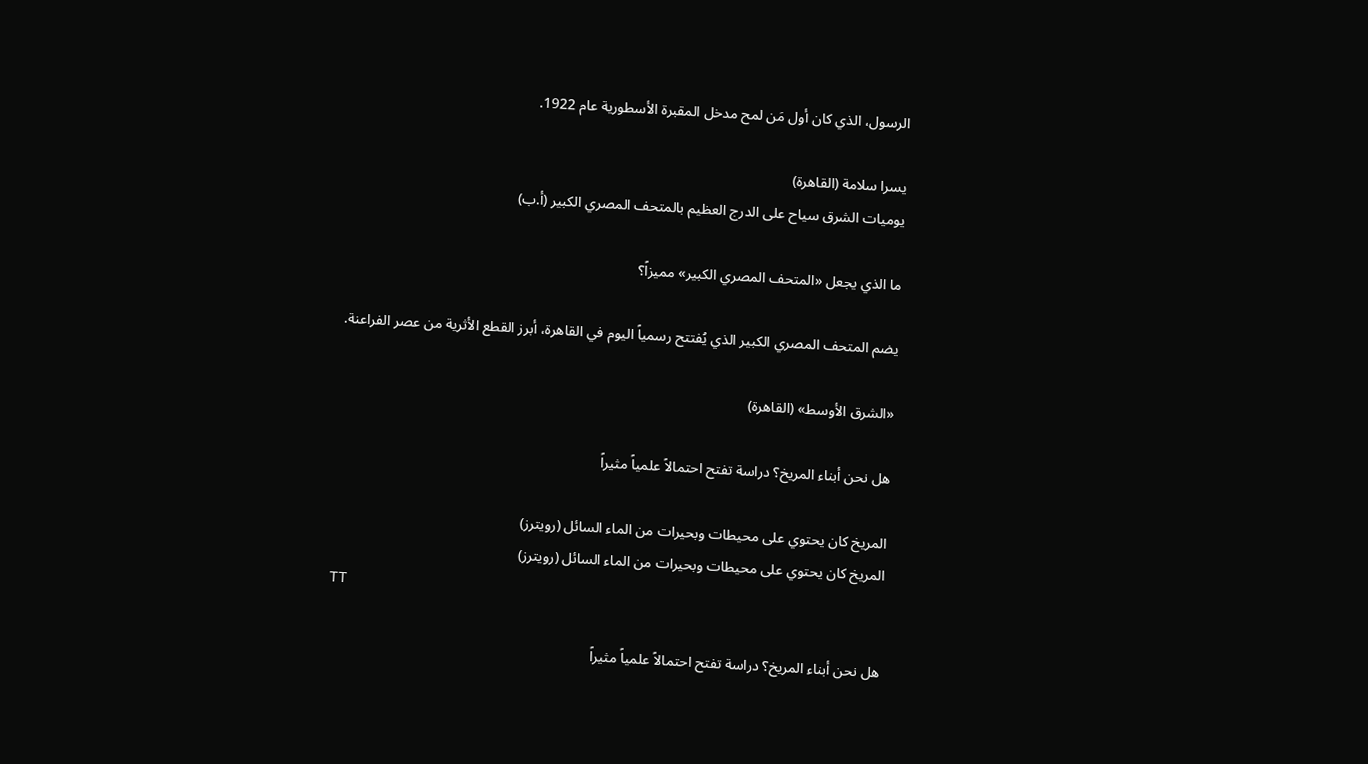الرسول، الذي كان أول مَن لمح مدخل المقبرة الأسطورية عام 1922.

يسرا سلامة (القاهرة)
يوميات الشرق سياح على الدرج العظيم بالمتحف المصري الكبير (أ.ب)

ما الذي يجعل «المتحف المصري الكبير» مميزاً؟

يضم المتحف المصري الكبير الذي يُفتتح رسمياً اليوم في القاهرة، أبرز القطع الأثرية من عصر الفراعنة.

«الشرق الأوسط» (القاهرة)

هل نحن أبناء المريخ؟ دراسة تفتح احتمالاً علمياً مثيراً

المريخ كان يحتوي على محيطات وبحيرات من الماء السائل (رويترز)
المريخ كان يحتوي على محيطات وبحيرات من الماء السائل (رويترز)
TT

هل نحن أبناء المريخ؟ دراسة تفتح احتمالاً علمياً مثيراً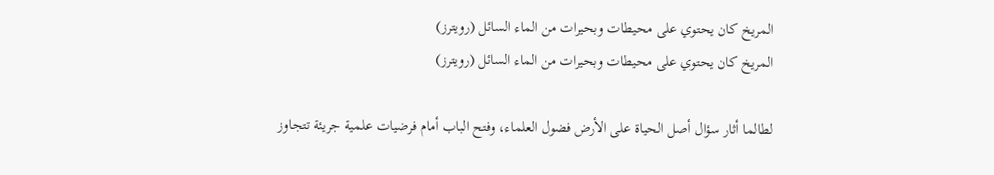المريخ كان يحتوي على محيطات وبحيرات من الماء السائل (رويترز)
المريخ كان يحتوي على محيطات وبحيرات من الماء السائل (رويترز)

لطالما أثار سؤال أصل الحياة على الأرض فضول العلماء، وفتح الباب أمام فرضيات علمية جريئة تتجاوز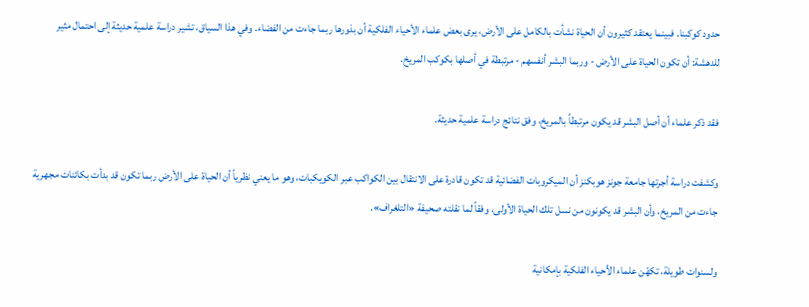حدود كوكبنا. فبينما يعتقد كثيرون أن الحياة نشأت بالكامل على الأرض، يرى بعض علماء الأحياء الفلكية أن بذورها ربما جاءت من الفضاء. وفي هذا السياق، تشير دراسة علمية حديثة إلى احتمال مثير للدهشة: أن تكون الحياة على الأرض - وربما البشر أنفسهم - مرتبطة في أصلها بكوكب المريخ.

فقد ذكر علماء أن أصل البشر قد يكون مرتبطاً بالمريخ، وفق نتائج دراسة علمية حديثة.

وكشفت دراسة أجرتها جامعة جونز هوبكنز أن الميكروبات الفضائية قد تكون قادرة على الانتقال بين الكواكب عبر الكويكبات، وهو ما يعني نظرياً أن الحياة على الأرض ربما تكون قد بدأت بكائنات مجهرية جاءت من المريخ، وأن البشر قد يكونون من نسل تلك الحياة الأولى، وفقاً لما نقلته صحيفة «التلغراف».

ولسنوات طويلة، تكهّن علماء الأحياء الفلكية بإمكانية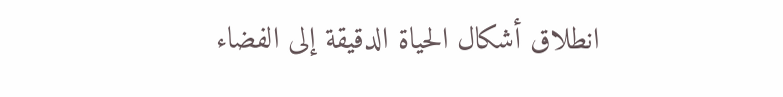انطلاق أشكال الحياة الدقيقة إلى الفضاء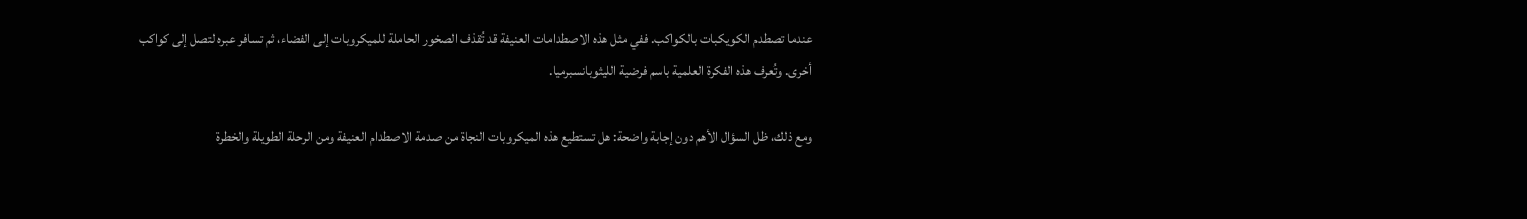عندما تصطدم الكويكبات بالكواكب. ففي مثل هذه الاصطدامات العنيفة قد تُقذف الصخور الحاملة للميكروبات إلى الفضاء، ثم تسافر عبره لتصل إلى كواكب أخرى. وتُعرف هذه الفكرة العلمية باسم فرضية الليثوبانسبرميا.

ومع ذلك، ظل السؤال الأهم دون إجابة واضحة: هل تستطيع هذه الميكروبات النجاة من صدمة الاصطدام العنيفة ومن الرحلة الطويلة والخطرة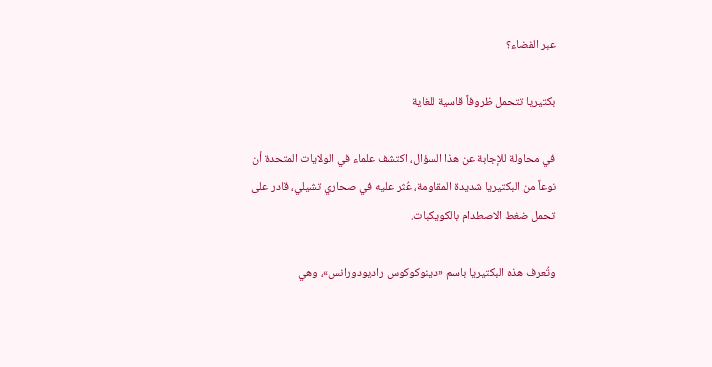عبر الفضاء؟

بكتيريا تتحمل ظروفاً قاسية للغاية

في محاولة للإجابة عن هذا السؤال، اكتشف علماء في الولايات المتحدة أن نوعاً من البكتيريا شديدة المقاومة، عُثر عليه في صحاري تشيلي، قادر على تحمل ضغط الاصطدام بالكويكبات.

وتُعرف هذه البكتيريا باسم «دينوكوكوس راديودورانس»، وهي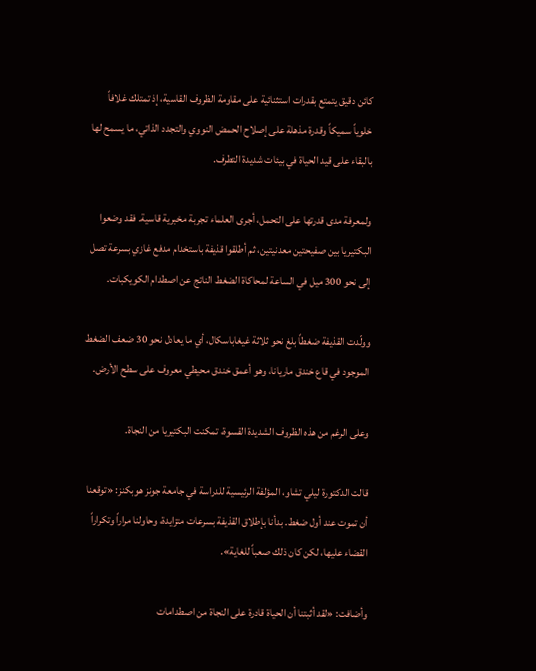كائن دقيق يتمتع بقدرات استثنائية على مقاومة الظروف القاسية، إذ تمتلك غلافاً خلوياً سميكاً وقدرة مذهلة على إصلاح الحمض النووي والتجدد الذاتي، ما يسمح لها بالبقاء على قيد الحياة في بيئات شديدة التطرف.

ولمعرفة مدى قدرتها على التحمل، أجرى العلماء تجربة مخبرية قاسية. فقد وضعوا البكتيريا بين صفيحتين معدنيتين، ثم أطلقوا قذيفة باستخدام مدفع غازي بسرعة تصل إلى نحو 300 ميل في الساعة لمحاكاة الضغط الناتج عن اصطدام الكويكبات.

وولّدت القذيفة ضغطاً بلغ نحو ثلاثة غيغاباسكال، أي ما يعادل نحو 30 ضعف الضغط الموجود في قاع خندق ماريانا، وهو أعمق خندق محيطي معروف على سطح الأرض.

وعلى الرغم من هذه الظروف الشديدة القسوة، تمكنت البكتيريا من النجاة.

قالت الدكتورة ليلي تشاو، المؤلفة الرئيسية للدراسة في جامعة جونز هوبكنز: «توقعنا أن تموت عند أول ضغط. بدأنا بإطلاق القذيفة بسرعات متزايدة، وحاولنا مراراً وتكراراً القضاء عليها، لكن كان ذلك صعباً للغاية».

وأضافت: «لقد أثبتنا أن الحياة قادرة على النجاة من اصطدامات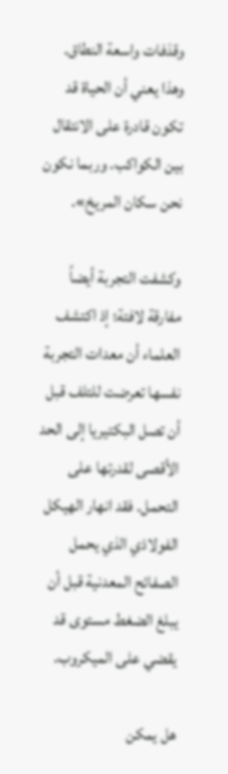وقذفات واسعة النطاق. وهذا يعني أن الحياة قد تكون قادرة على الانتقال بين الكواكب. وربما نكون نحن سكان المريخ».

وكشفت التجربة أيضاً مفارقة لافتة؛ إذ اكتشف العلماء أن معدات التجربة نفسها تعرضت للتلف قبل أن تصل البكتيريا إلى الحد الأقصى لقدرتها على التحمل. فقد انهار الهيكل الفولاذي الذي يحمل الصفائح المعدنية قبل أن يبلغ الضغط مستوى قد يقضي على الميكروب.

هل يمكن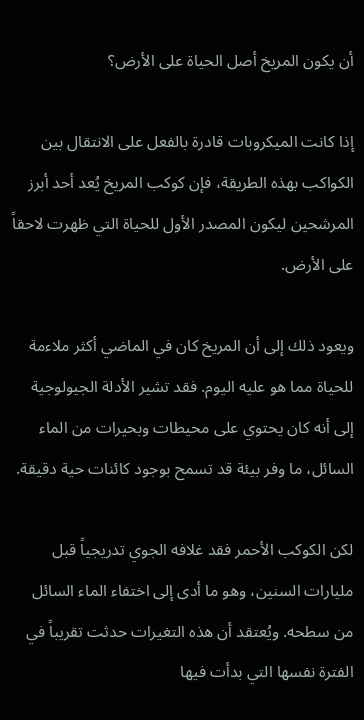أن يكون المريخ أصل الحياة على الأرض؟

إذا كانت الميكروبات قادرة بالفعل على الانتقال بين الكواكب بهذه الطريقة، فإن كوكب المريخ يُعد أحد أبرز المرشحين ليكون المصدر الأول للحياة التي ظهرت لاحقاً على الأرض.

ويعود ذلك إلى أن المريخ كان في الماضي أكثر ملاءمة للحياة مما هو عليه اليوم. فقد تشير الأدلة الجيولوجية إلى أنه كان يحتوي على محيطات وبحيرات من الماء السائل، ما وفر بيئة قد تسمح بوجود كائنات حية دقيقة.

لكن الكوكب الأحمر فقد غلافه الجوي تدريجياً قبل مليارات السنين، وهو ما أدى إلى اختفاء الماء السائل من سطحه. ويُعتقد أن هذه التغيرات حدثت تقريباً في الفترة نفسها التي بدأت فيها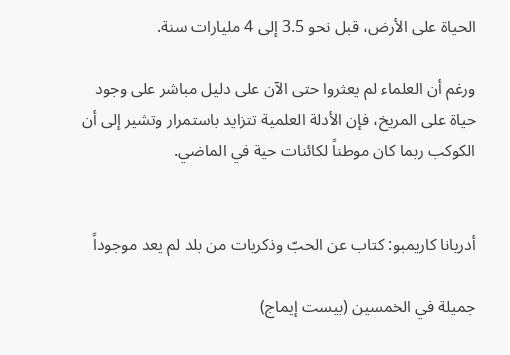الحياة على الأرض، قبل نحو 3.5 إلى 4 مليارات سنة.

ورغم أن العلماء لم يعثروا حتى الآن على دليل مباشر على وجود حياة على المريخ، فإن الأدلة العلمية تتزايد باستمرار وتشير إلى أن الكوكب ربما كان موطناً لكائنات حية في الماضي.


أدريانا كاريمبو: كتاب عن الحبّ وذكريات من بلد لم يعد موجوداً

جميلة في الخمسين (بيست إيماج)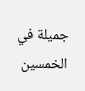جميلة في الخمسين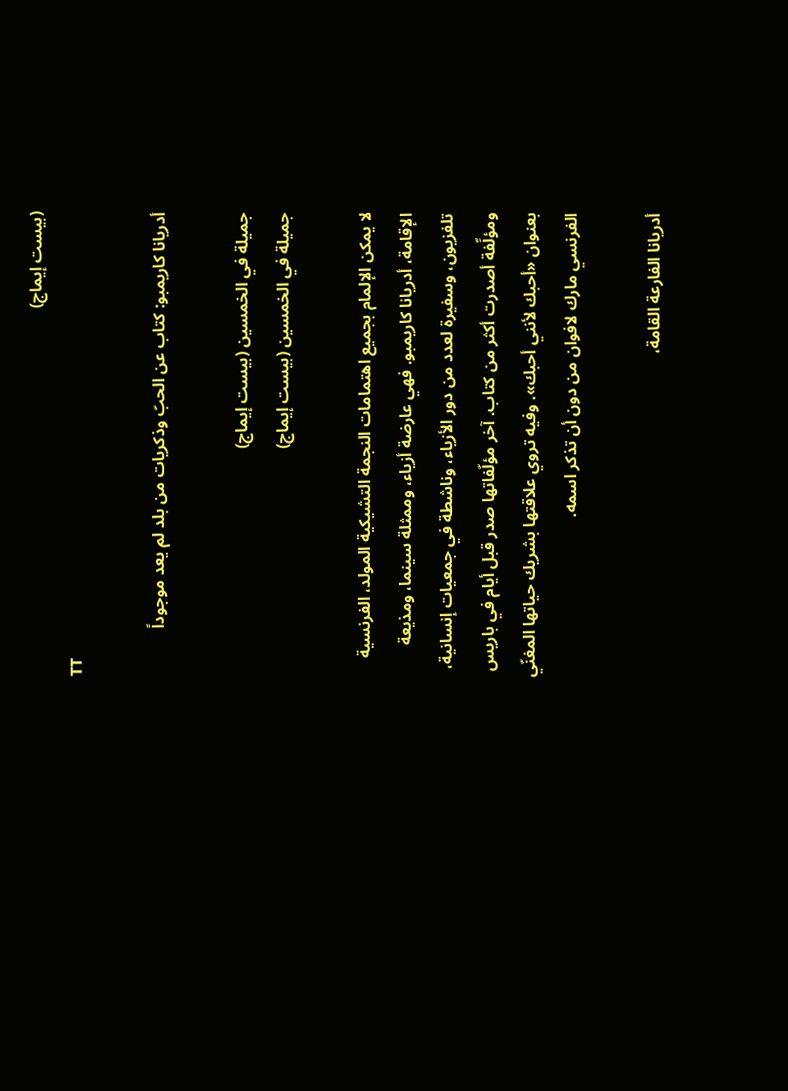(بيست إيماج)
TT

أدريانا كاريمبو: كتاب عن الحبّ وذكريات من بلد لم يعد موجوداً

جميلة في الخمسين (بيست إيماج)
جميلة في الخمسين (بيست إيماج)

لا يمكن الإلمام بجميع اهتمامات النجمة التشيكية المولد، الفرنسية الإقامة، أدريانا كاريمبو. فهي عارضة أزياء، وممثلة سينما، ومذيعة تلفزيون، وسفيرة لعدد من دور الأزياء، وناشطة في جمعيات إنسانية، ومؤلِّفة أصدرت أكثر من كتاب. آخر مؤلّفاتها صدر قبل أيام في باريس بعنوان «أحبك لأنني أحبك». وفيه تروي علاقتها بشريك حياتها المغنّي الفرنسي مارك لافوان من دون أن تذكر اسمه.

أدريانا الفارعة القامة،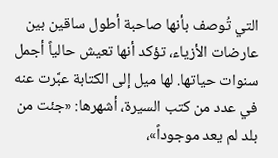التي تُوصف بأنها صاحبة أطول ساقين بين عارضات الأزياء، تؤكد أنها تعيش حالياً أجمل سنوات حياتها. لها ميل إلى الكتابة عبَّرت عنه في عدد من كتب السيرة، أشهرها: «جئت من بلد لم يعد موجوداً»،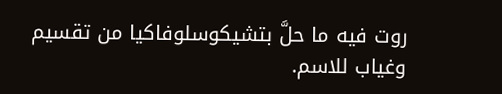روت فيه ما حلَّ بتشيكوسلوفاكيا من تقسيم وغياب للاسم.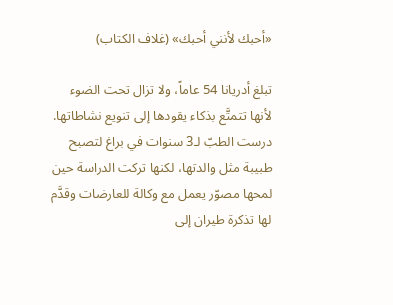«أحبك لأنني أحبك» (غلاف الكتاب)

تبلغ أدريانا 54 عاماً، ولا تزال تحت الضوء لأنها تتمتَّع بذكاء يقودها إلى تنويع نشاطاتها. درست الطبّ لـ3 سنوات في براغ لتصبح طبيبة مثل والدتها، لكنها تركت الدراسة حين لمحها مصوّر يعمل مع وكالة للعارضات وقدَّم لها تذكرة طيران إلى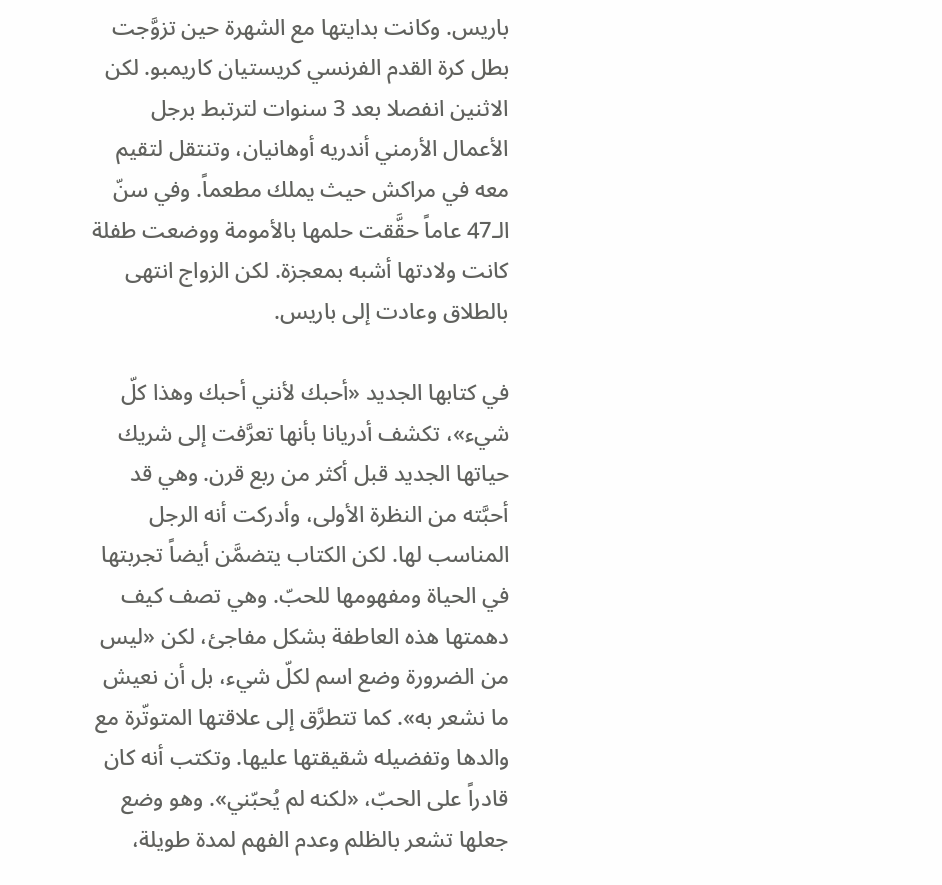باريس. وكانت بدايتها مع الشهرة حين تزوَّجت بطل كرة القدم الفرنسي كريستيان كاريمبو. لكن الاثنين انفصلا بعد 3 سنوات لترتبط برجل الأعمال الأرمني أندريه أوهانيان، وتنتقل لتقيم معه في مراكش حيث يملك مطعماً. وفي سنّ الـ47 عاماً حقَّقت حلمها بالأمومة ووضعت طفلة كانت ولادتها أشبه بمعجزة. لكن الزواج انتهى بالطلاق وعادت إلى باريس.

في كتابها الجديد «أحبك لأنني أحبك وهذا كلّ شيء»، تكشف أدريانا بأنها تعرَّفت إلى شريك حياتها الجديد قبل أكثر من ربع قرن. وهي قد أحبَّته من النظرة الأولى، وأدركت أنه الرجل المناسب لها. لكن الكتاب يتضمَّن أيضاً تجربتها في الحياة ومفهومها للحبّ. وهي تصف كيف دهمتها هذه العاطفة بشكل مفاجئ، لكن «ليس من الضرورة وضع اسم لكلّ شيء، بل أن نعيش ما نشعر به». كما تتطرَّق إلى علاقتها المتوتّرة مع والدها وتفضيله شقيقتها عليها. وتكتب أنه كان قادراً على الحبّ، «لكنه لم يُحبّني». وهو وضع جعلها تشعر بالظلم وعدم الفهم لمدة طويلة،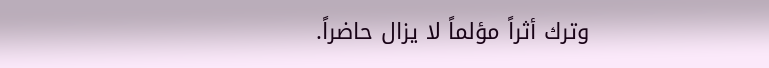وترك أثراً مؤلماً لا يزال حاضراً.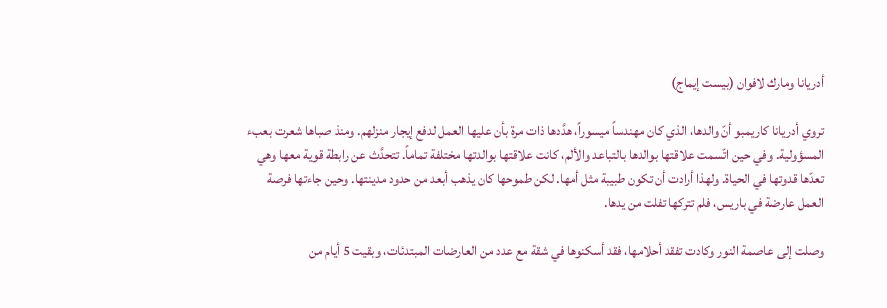أدريانا ومارك لافوان (بيست إيماج)

تروي أدريانا كاريمبو أنّ والدها، الذي كان مهندساً ميسوراً، هدَّدها ذات مرة بأن عليها العمل لدفع إيجار منزلهم. ومنذ صباها شعرت بعبء المسؤولية. وفي حين اتّسمت علاقتها بوالدها بالتباعد والألم، كانت علاقتها بوالدتها مختلفة تماماً. تتحدَّث عن رابطة قوية معها وهي تعدّها قدوتها في الحياة. ولهذا أرادت أن تكون طبيبة مثل أمها. لكن طموحها كان يذهب أبعد من حدود مدينتها. وحين جاءتها فرصة العمل عارضة في باريس، فلم تتركها تفلت من يدها.

وصلت إلى عاصمة النور وكادت تفقد أحلامها، فقد أسكنوها في شقة مع عدد من العارضات المبتدئات، وبقيت 5 أيام من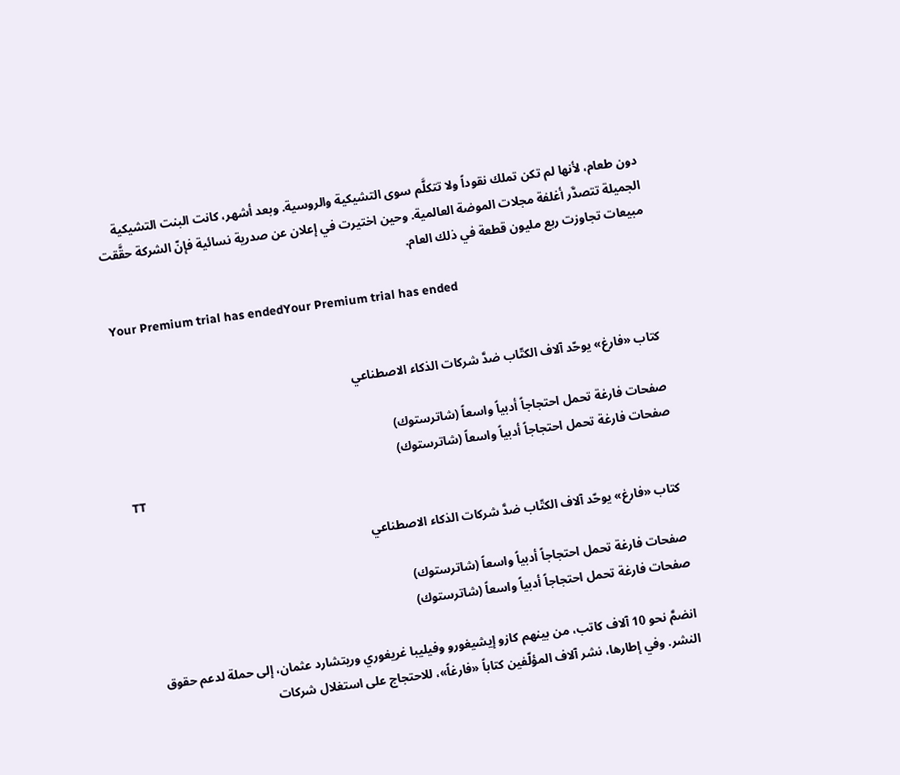دون طعام، لأنها لم تكن تملك نقوداً ولا تتكلَّم سوى التشيكية والروسية. وبعد أشهر، كانت البنت التشيكية الجميلة تتصدَّر أغلفة مجلات الموضة العالمية. وحين اختيرت في إعلان عن صدرية نسائية فإنّ الشركة حقَّقت مبيعات تجاوزت ربع مليون قطعة في ذلك العام.

Your Premium trial has endedYour Premium trial has ended


كتاب «فارغ» يوحّد آلاف الكتّاب ضدَّ شركات الذكاء الاصطناعي

صفحات فارغة تحمل احتجاجاً أدبياً واسعاً (شاترستوك)
صفحات فارغة تحمل احتجاجاً أدبياً واسعاً (شاترستوك)
TT

كتاب «فارغ» يوحّد آلاف الكتّاب ضدَّ شركات الذكاء الاصطناعي

صفحات فارغة تحمل احتجاجاً أدبياً واسعاً (شاترستوك)
صفحات فارغة تحمل احتجاجاً أدبياً واسعاً (شاترستوك)

انضمَّ نحو 10 آلاف كاتب، من بينهم كازو إيشيغورو وفيليبا غريغوري وريتشارد عثمان، إلى حملة لدعم حقوق النشر. وفي إطارها، نشر آلاف المؤلّفين كتاباً «فارغاً»، للاحتجاج على استغلال شركات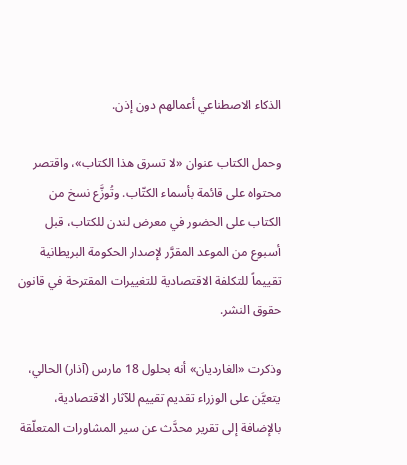الذكاء الاصطناعي أعمالهم دون إذن.

وحمل الكتاب عنوان «لا تسرق هذا الكتاب»، واقتصر محتواه على قائمة بأسماء الكتّاب. وتُوزَّع نسخ من الكتاب على الحضور في معرض لندن للكتاب، قبل أسبوع من الموعد المقرَّر لإصدار الحكومة البريطانية تقييماً للتكلفة الاقتصادية للتغييرات المقترحة في قانون حقوق النشر.

وذكرت «الغارديان» أنه بحلول 18 مارس (آذار) الحالي، يتعيَّن على الوزراء تقديم تقييم للآثار الاقتصادية، بالإضافة إلى تقرير محدَّث عن سير المشاورات المتعلّقة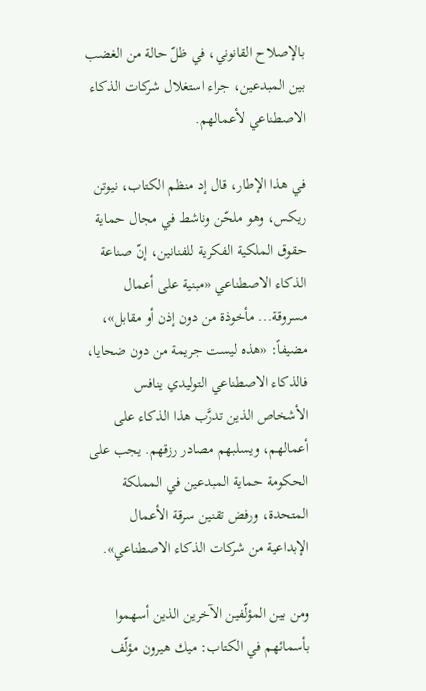بالإصلاح القانوني، في ظلّ حالة من الغضب بين المبدعين، جراء استغلال شركات الذكاء الاصطناعي لأعمالهم.

في هذا الإطار، قال إد منظم الكتاب، نيوتن ريكس، وهو ملحّن وناشط في مجال حماية حقوق الملكية الفكرية للفنانين، إنّ صناعة الذكاء الاصطناعي «مبنية على أعمال مسروقة... مأخوذة من دون إذن أو مقابل»، مضيفاً: «هذه ليست جريمة من دون ضحايا، فالذكاء الاصطناعي التوليدي ينافس الأشخاص الذين تدرَّب هذا الذكاء على أعمالهم، ويسلبهم مصادر رزقهم. يجب على الحكومة حماية المبدعين في المملكة المتحدة، ورفض تقنين سرقة الأعمال الإبداعية من شركات الذكاء الاصطناعي».

ومن بين المؤلّفين الآخرين الذين أسهموا بأسمائهم في الكتاب: ميك هيرون مؤلّف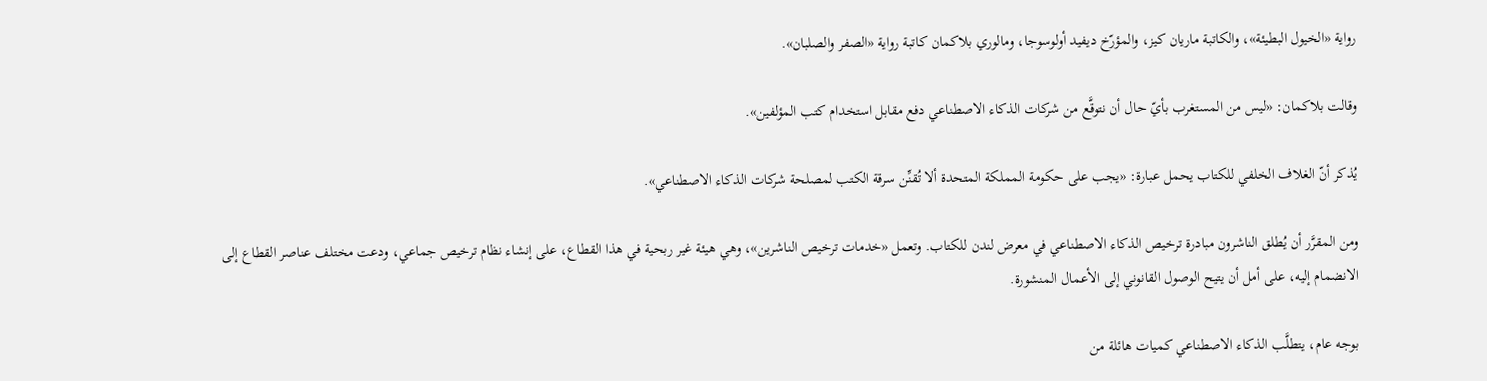رواية «الخيول البطيئة»، والكاتبة ماريان كيز، والمؤرّخ ديفيد أولوسوجا، ومالوري بلاكمان كاتبة رواية «الصفر والصلبان».

وقالت بلاكمان: «ليس من المستغرب بأيّ حال أن نتوقَّع من شركات الذكاء الاصطناعي دفع مقابل استخدام كتب المؤلفين».

يُذكر أنّ الغلاف الخلفي للكتاب يحمل عبارة: «يجب على حكومة المملكة المتحدة ألا تُقنِّن سرقة الكتب لمصلحة شركات الذكاء الاصطناعي».

ومن المقرَّر أن يُطلق الناشرون مبادرة ترخيص الذكاء الاصطناعي في معرض لندن للكتاب. وتعمل «خدمات ترخيص الناشرين»، وهي هيئة غير ربحية في هذا القطاع، على إنشاء نظام ترخيص جماعي، ودعت مختلف عناصر القطاع إلى الانضمام إليه، على أمل أن يتيح الوصول القانوني إلى الأعمال المنشورة.

بوجه عام، يتطلَّب الذكاء الاصطناعي كميات هائلة من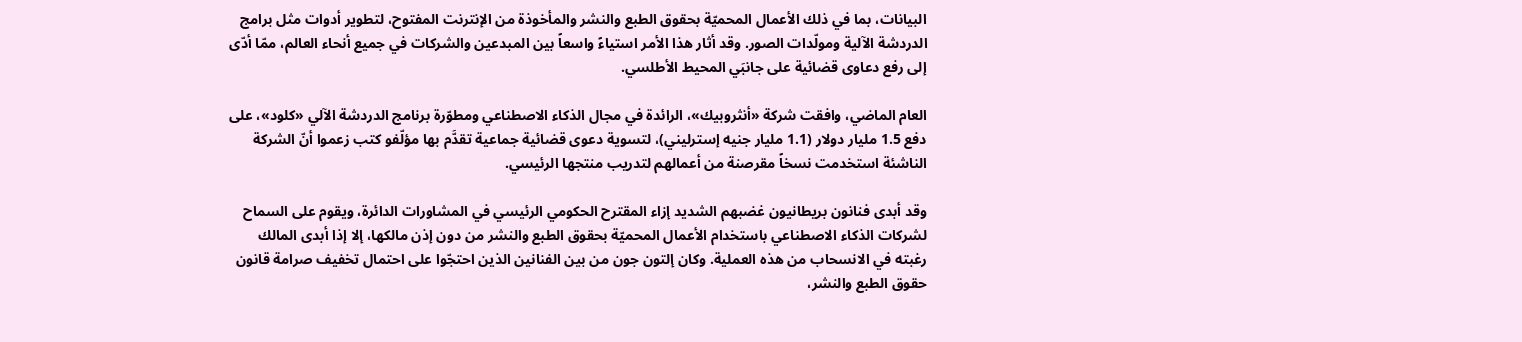البيانات، بما في ذلك الأعمال المحميّة بحقوق الطبع والنشر والمأخوذة من الإنترنت المفتوح، لتطوير أدوات مثل برامج الدردشة الآلية ومولّدات الصور. وقد أثار هذا الأمر استياءً واسعاً بين المبدعين والشركات في جميع أنحاء العالم، ممّا أدّى إلى رفع دعاوى قضائية على جانبَي المحيط الأطلسي.

العام الماضي، وافقت شركة «أنثروبيك»، الرائدة في مجال الذكاء الاصطناعي ومطوّرة برنامج الدردشة الآلي «كلود»، على دفع 1.5 مليار دولار (1.1 مليار جنيه إسترليني)، لتسوية دعوى قضائية جماعية تقدَّم بها مؤلّفو كتب زعموا أنّ الشركة الناشئة استخدمت نسخاً مقرصنة من أعمالهم لتدريب منتجها الرئيسي.

وقد أبدى فنانون بريطانيون غضبهم الشديد إزاء المقترح الحكومي الرئيسي في المشاورات الدائرة، ويقوم على السماح لشركات الذكاء الاصطناعي باستخدام الأعمال المحميّة بحقوق الطبع والنشر من دون إذن مالكها، إلا إذا أبدى المالك رغبته في الانسحاب من هذه العملية. وكان إلتون جون من بين الفنانين الذين احتجّوا على احتمال تخفيف صرامة قانون حقوق الطبع والنشر،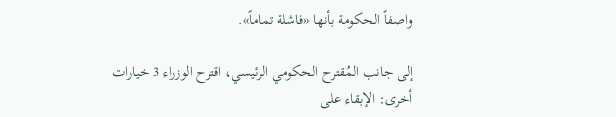واصفاً الحكومة بأنها «فاشلة تماماً».

إلى جانب المُقترح الحكومي الرئيسي، اقترح الوزراء 3 خيارات أخرى: الإبقاء على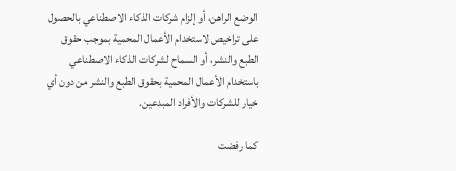الوضع الراهن، أو إلزام شركات الذكاء الاصطناعي بالحصول على تراخيص لاستخدام الأعمال المحمية بموجب حقوق الطبع والنشر، أو السماح لشركات الذكاء الاصطناعي باستخدام الأعمال المحمية بحقوق الطبع والنشر من دون أي خيار للشركات والأفراد المبدعين.

كما رفضت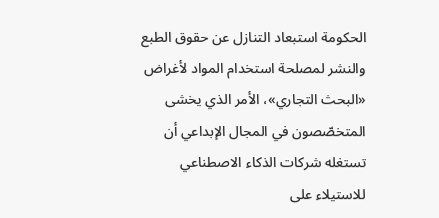الحكومة استبعاد التنازل عن حقوق الطبع والنشر لمصلحة استخدام المواد لأغراض «البحث التجاري»، الأمر الذي يخشى المتخصّصون في المجال الإبداعي أن تستغله شركات الذكاء الاصطناعي للاستيلاء على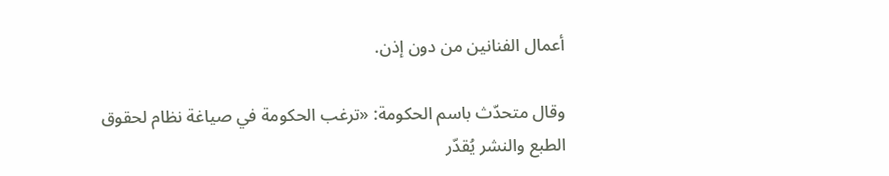أعمال الفنانين من دون إذن.

وقال متحدّث باسم الحكومة: «ترغب الحكومة في صياغة نظام لحقوق الطبع والنشر يُقدّر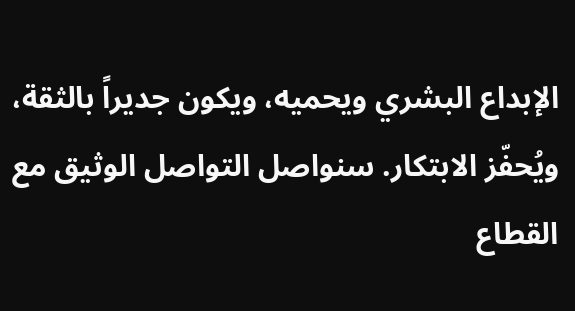الإبداع البشري ويحميه، ويكون جديراً بالثقة، ويُحفّز الابتكار. سنواصل التواصل الوثيق مع القطاع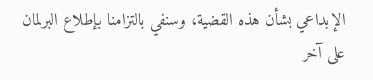الإبداعي بشأن هذه القضية، وسنفي بالتزامنا بإطلاع البرلمان على آخر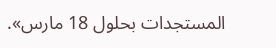المستجدات بحلول 18 مارس».